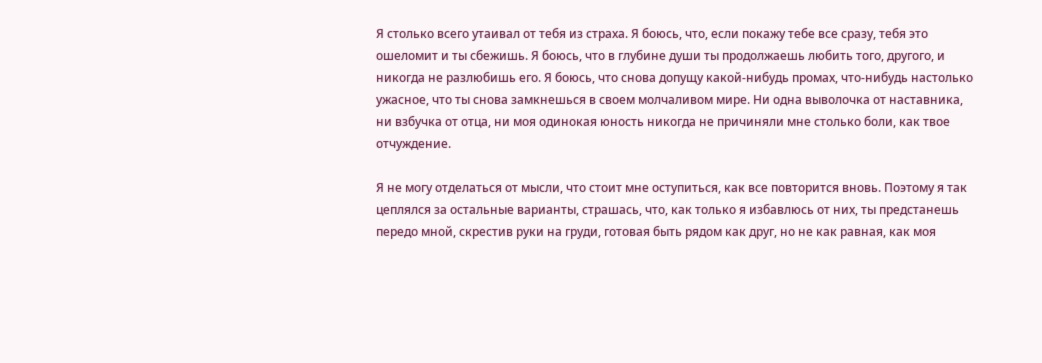Я столько всего утаивал от тебя из страха. Я боюсь, что, если покажу тебе все сразу, тебя это ошеломит и ты сбежишь. Я боюсь, что в глубине души ты продолжаешь любить того, другого, и никогда не разлюбишь его. Я боюсь, что снова допущу какой-нибудь промах, что-нибудь настолько ужасное, что ты снова замкнешься в своем молчаливом мире. Ни одна выволочка от наставника, ни взбучка от отца, ни моя одинокая юность никогда не причиняли мне столько боли, как твое отчуждение.

Я не могу отделаться от мысли, что стоит мне оступиться, как все повторится вновь. Поэтому я так цеплялся за остальные варианты, страшась, что, как только я избавлюсь от них, ты предстанешь передо мной, скрестив руки на груди, готовая быть рядом как друг, но не как равная, как моя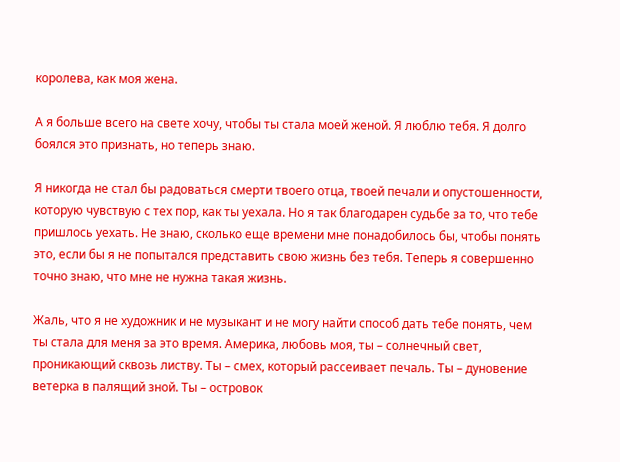королева, как моя жена.

А я больше всего на свете хочу, чтобы ты стала моей женой. Я люблю тебя. Я долго боялся это признать, но теперь знаю.

Я никогда не стал бы радоваться смерти твоего отца, твоей печали и опустошенности, которую чувствую с тех пор, как ты уехала. Но я так благодарен судьбе за то, что тебе пришлось уехать. Не знаю, сколько еще времени мне понадобилось бы, чтобы понять это, если бы я не попытался представить свою жизнь без тебя. Теперь я совершенно точно знаю, что мне не нужна такая жизнь.

Жаль, что я не художник и не музыкант и не могу найти способ дать тебе понять, чем ты стала для меня за это время. Америка, любовь моя, ты – солнечный свет, проникающий сквозь листву. Ты – смех, который рассеивает печаль. Ты – дуновение ветерка в палящий зной. Ты – островок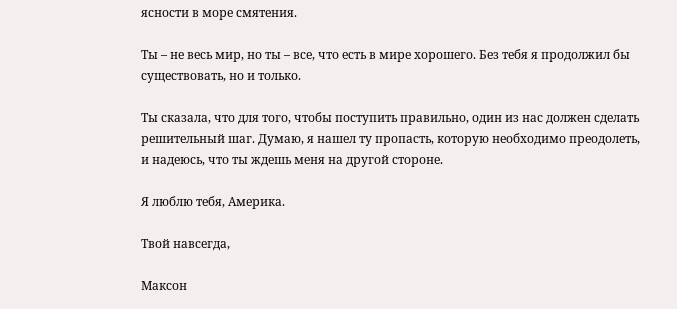ясности в море смятения.

Ты – не весь мир, но ты – все, что есть в мире хорошего. Без тебя я продолжил бы существовать, но и только.

Ты сказала, что для того, чтобы поступить правильно, один из нас должен сделать решительный шаг. Думаю, я нашел ту пропасть, которую необходимо преодолеть, и надеюсь, что ты ждешь меня на другой стороне.

Я люблю тебя, Америка.

Твой навсегда,

Максон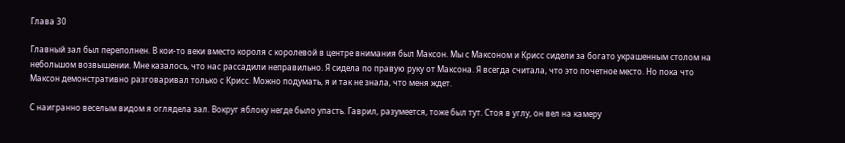Глава 30

Главный зал был переполнен. В кои-то веки вместо короля с королевой в центре внимания был Максон. Мы с Максоном и Крисс сидели за богато украшенным столом на небольшом возвышении. Мне казалось, что нас рассадили неправильно. Я сидела по правую руку от Максона. Я всегда считала, что это почетное место. Но пока что Максон демонстративно разговаривал только с Крисс. Можно подумать, я и так не знала, что меня ждет.

С наигранно веселым видом я оглядела зал. Вокруг яблоку негде было упасть. Гаврил, разумеется, тоже был тут. Стоя в углу, он вел на камеру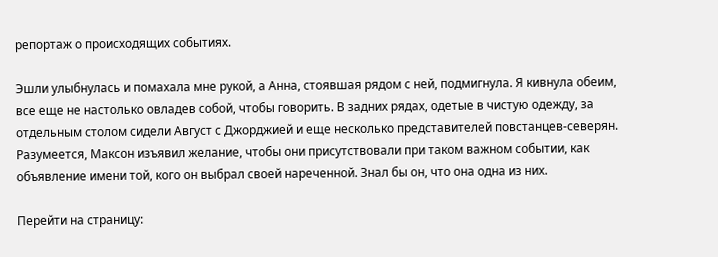репортаж о происходящих событиях.

Эшли улыбнулась и помахала мне рукой, а Анна, стоявшая рядом с ней, подмигнула. Я кивнула обеим, все еще не настолько овладев собой, чтобы говорить. В задних рядах, одетые в чистую одежду, за отдельным столом сидели Август с Джорджией и еще несколько представителей повстанцев-северян. Разумеется, Максон изъявил желание, чтобы они присутствовали при таком важном событии, как объявление имени той, кого он выбрал своей нареченной. Знал бы он, что она одна из них.

Перейти на страницу: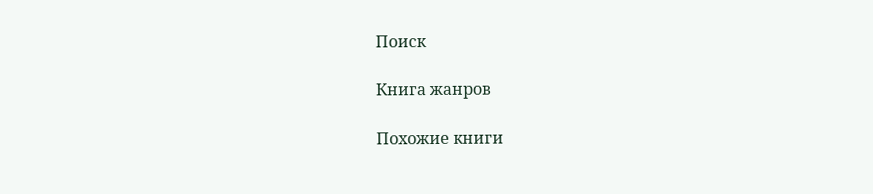Поиск

Книга жанров

Похожие книги